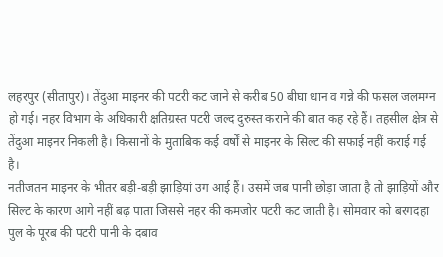लहरपुर (सीतापुर)। तेंदुआ माइनर की पटरी कट जाने से करीब 50 बीघा धान व गन्ने की फसल जलमग्न हो गई। नहर विभाग के अधिकारी क्षतिग्रस्त पटरी जल्द दुरुस्त कराने की बात कह रहे हैं। तहसील क्षेत्र से तेंदुआ माइनर निकली है। किसानों के मुताबिक कई वर्षों से माइनर के सिल्ट की सफाई नहीं कराई गई है।
नतीजतन माइनर के भीतर बड़ी-बड़ी झाड़ियां उग आई हैं। उसमें जब पानी छोड़ा जाता है तो झाड़ियों और सिल्ट के कारण आगे नहीं बढ़ पाता जिससे नहर की कमजोर पटरी कट जाती है। सोमवार को बरगदहा पुल के पूरब की पटरी पानी के दबाव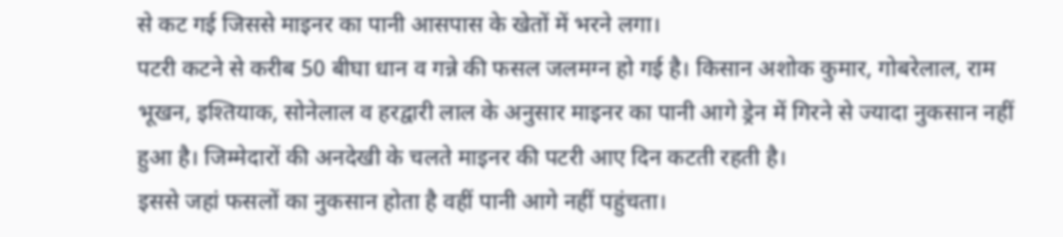से कट गई जिससे माइनर का पानी आसपास के खेतों में भरने लगा।
पटरी कटने से करीब 50 बीघा धान व गन्ने की फसल जलमग्न हो गई है। किसान अशोक कुमार, गोबरेलाल, राम भूखन, इश्तियाक, सोनेलाल व हरद्वारी लाल के अनुसार माइनर का पानी आगे ड्रेन में गिरने से ज्यादा नुकसान नहीं हुआ है। जिम्मेदारों की अनदेखी के चलते माइनर की पटरी आए दिन कटती रहती है।
इससे जहां फसलों का नुकसान होता है वहीं पानी आगे नहीं पहुंचता।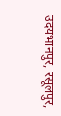उदयभानपुर, रसूलपुर,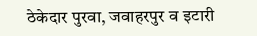ठेकेदार पुरवा, जवाहरपुर व इटारी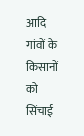आदि गांवों के किसानों को सिंचाई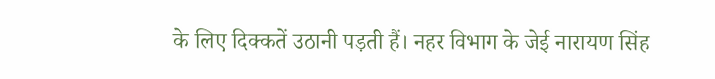के लिए दिक्कतें उठानी पड़ती हैं। नहर विभाग के जेई नारायण सिंह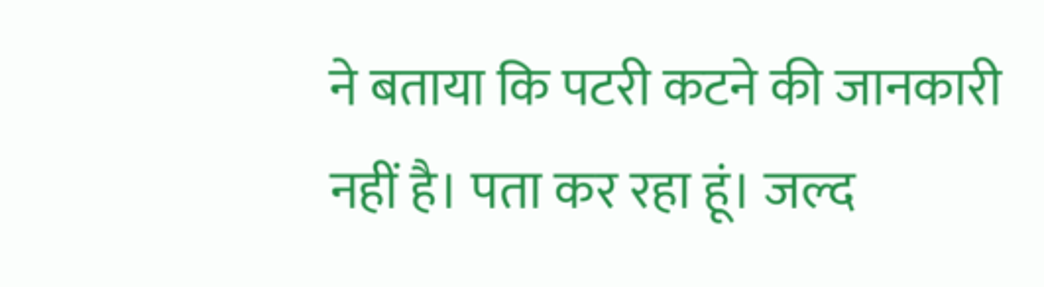ने बताया कि पटरी कटने की जानकारी नहीं है। पता कर रहा हूं। जल्द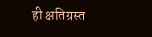ही क्षतिग्रस्त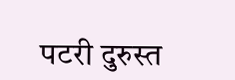पटरी दुरुस्त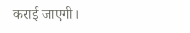कराई जाएगी।